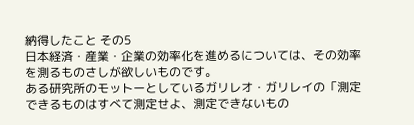納得したこと その5
日本経済・産業・企業の効率化を進めるについては、その効率を測るものさしが欲しいものです。
ある研究所のモットーとしているガリレオ・ガリレイの「測定できるものはすべて測定せよ、測定できないもの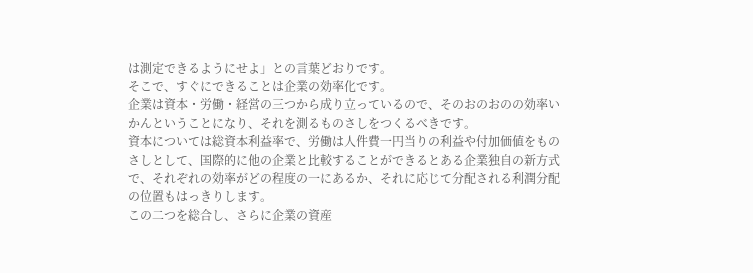は測定できるようにせよ」との言葉どおりです。
そこで、すぐにできることは企業の効率化です。
企業は資本・労働・経営の三つから成り立っているので、そのおのおのの効率いかんということになり、それを測るものさしをつくるべきです。
資本については総資本利益率で、労働は人件費一円当りの利益や付加価値をものさしとして、国際的に他の企業と比較することができるとある企業独自の新方式で、それぞれの効率がどの程度の一にあるか、それに応じて分配される利潤分配の位置もはっきりします。
この二つを総合し、さらに企業の資産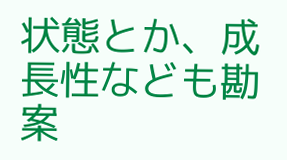状態とか、成長性なども勘案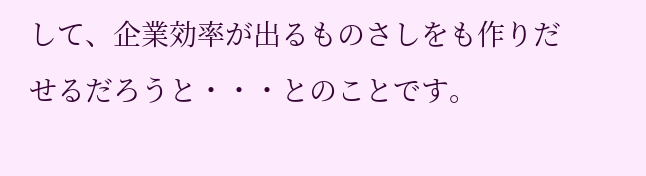して、企業効率が出るものさしをも作りだせるだろうと・・・とのことです。